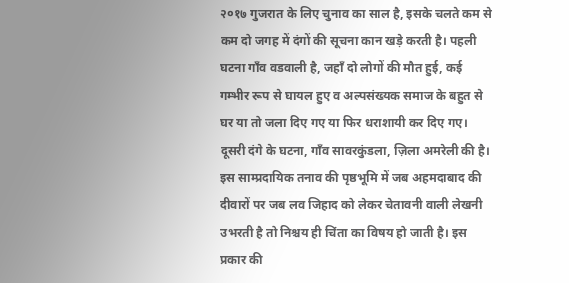२०१७ गुजरात के लिए चुनाव का साल है, इसके चलते कम से कम दो जगह में दंगों की सूचना कान खड़े करती है। पहली घटना गाँव वडवाली है, जहाँ दो लोगों की मौत हुई, कई गम्भीर रूप से घायल हुए व अल्पसंख्यक समाज के बहुत से घर या तो जला दिए गए या फिर धराशायी कर दिए गए। दूसरी दंगे के घटना, गाँव सावरकुंडला, ज़िला अमरेली की है। इस साम्प्रदायिक तनाव की पृष्ठभूमि में जब अहमदाबाद की दीवारों पर जब लव जिहाद को लेकर चेतावनी वाली लेखनी उभरती है तो निश्चय ही चिंता का विषय हो जाती है। इस प्रकार की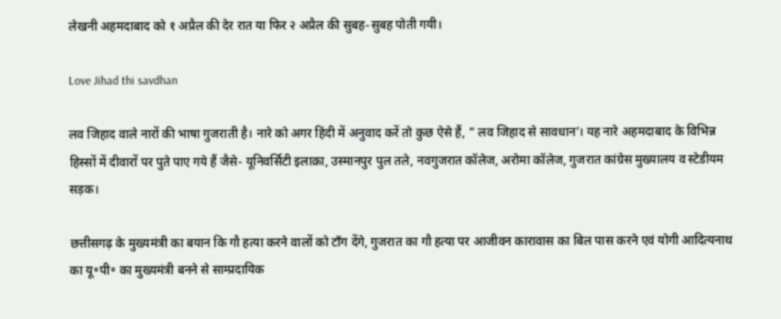लेखनी अहमदाबाद को १ अप्रैल की देर रात या फिर २ अप्रैल की सुबह-सुबह पोती गयी।

Love Jihad thi savdhan

लव जिहाद वाले नारों की भाषा गुजराती है। नारे को अगर हिंदी में अनुवाद करें तो कुछ ऐसे हैं, ” लव जिहाद से सावधान’। यह नारे अहमदाबाद के विभिन्न हिस्सों में दीवारों पर पुते पाए गये हैं जैसे- यूनिवर्सिटी इलाक़ा, उस्मानपुर पुल तले, नवगुजरात कॉलेज, अरोमा कॉलेज, गुजरात कांग्रेस मुख्यालय व स्टेडीयम सड़क।

छत्तीसगढ़ के मुख्यमंत्री का बयान कि गौ हत्या करने वालों को टाँग देंगे, गुजरात का गौ हत्या पर आजीवन कारावास का बिल पास करने एवं योगी आदित्यनाथ का यू॰पी॰ का मुख्यमंत्री बनने से साम्प्रदायिक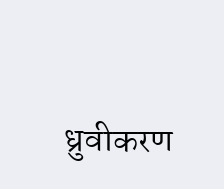ध्रुवीकरण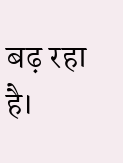बढ़ रहा है।